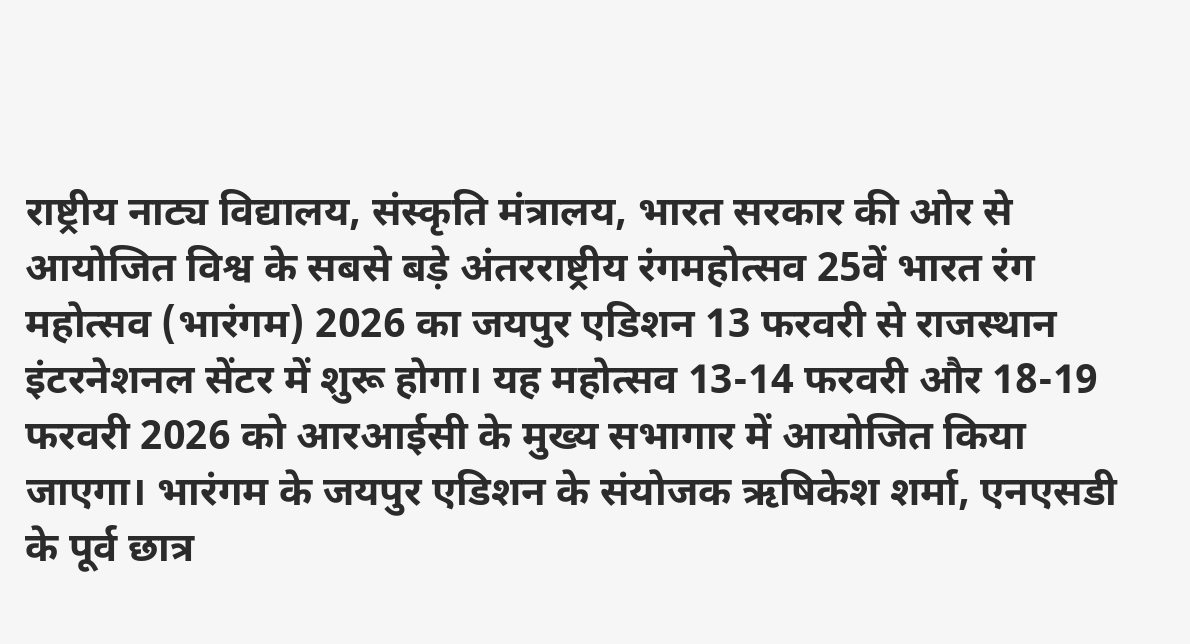राष्ट्रीय नाट्य विद्यालय, संस्कृति मंत्रालय, भारत सरकार की ओर से आयोजित विश्व के सबसे बड़े अंतरराष्ट्रीय रंगमहोत्सव 25वें भारत रंग महोत्सव (भारंगम) 2026 का जयपुर एडिशन 13 फरवरी से राजस्थान इंटरनेशनल सेंटर में शुरू होगा। यह महोत्सव 13-14 फरवरी और 18-19 फरवरी 2026 को आरआईसी के मुख्य सभागार में आयोजित किया जाएगा। भारंगम के जयपुर एडिशन के संयोजक ऋषिकेश शर्मा, एनएसडी के पूर्व छात्र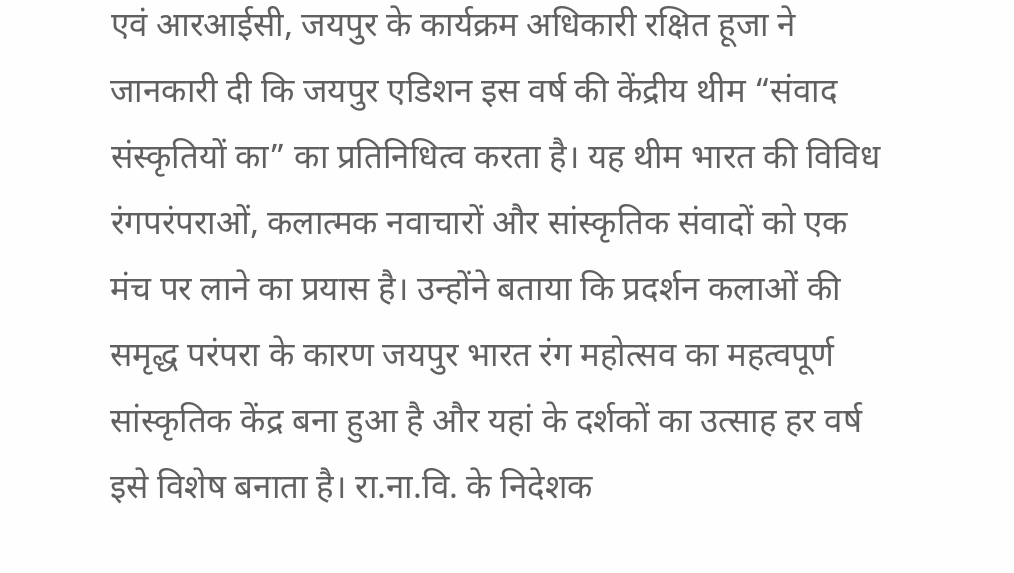एवं आरआईसी, जयपुर के कार्यक्रम अधिकारी रक्षित हूजा ने जानकारी दी कि जयपुर एडिशन इस वर्ष की केंद्रीय थीम “संवाद संस्कृतियों का” का प्रतिनिधित्व करता है। यह थीम भारत की विविध रंगपरंपराओं, कलात्मक नवाचारों और सांस्कृतिक संवादों को एक मंच पर लाने का प्रयास है। उन्होंने बताया कि प्रदर्शन कलाओं की समृद्ध परंपरा के कारण जयपुर भारत रंग महोत्सव का महत्वपूर्ण सांस्कृतिक केंद्र बना हुआ है और यहां के दर्शकों का उत्साह हर वर्ष इसे विशेष बनाता है। रा.ना.वि. के निदेशक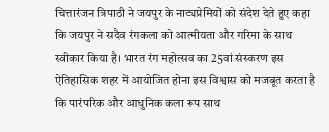चित्तारंजन त्रिपाठी ने जयपुर के नाट्यप्रेमियों को संदेश देते हुए कहा कि जयपुर ने सदैव रंगकला को आत्मीयता और गरिमा के साथ स्वीकार किया है। भारत रंग महोत्सव का 25वां संस्करण इस ऐतिहासिक शहर में आयोजित होना इस विश्वास को मजबूत करता है कि पारंपरिक और आधुनिक कला रूप साथ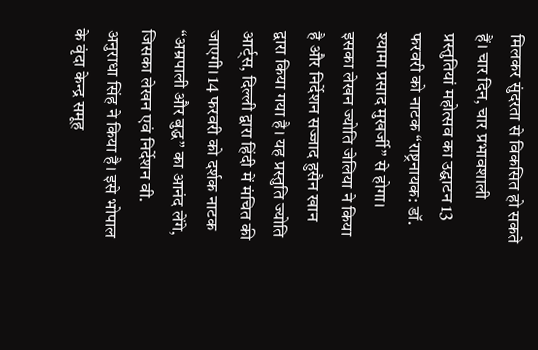मिलकर सुंदरता से विकसित हो सकते हैं। चार दिन, चार प्रभावशाली प्रस्तुतियां महोत्सव का उद्घाटन 13 फरवरी को नाटक “राष्ट्रनायक: डॉ. श्यामा प्रसाद मुखर्जी” से होगा। इसका लेखन ज्योति जेलिया ने किया है और निर्देशन सज्जाद हुसैन खान द्वारा किया गया है। यह प्रस्तुति ज्योति आर्ट्स, दिल्ली द्वारा हिंदी में मंचित की जाएगी। 14 फरवरी को दर्शक नाटक “अम्रपाली और बुद्ध” का आनंद लेंगे, जिसका लेखन एवं निर्देशन वी. अनुराधा सिंह ने किया है। इसे भोपाल के वृंदा केन्द्र समूह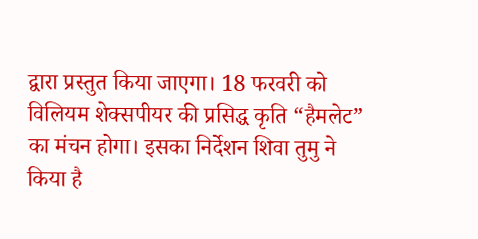द्वारा प्रस्तुत किया जाएगा। 18 फरवरी को विलियम शेक्सपीयर की प्रसिद्ध कृति “हैमलेट” का मंचन होगा। इसका निर्देशन शिवा तुमु ने किया है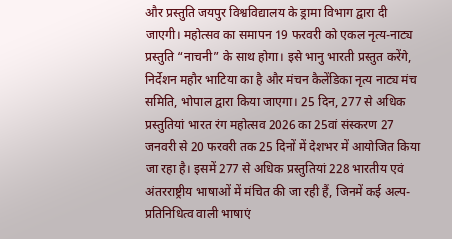और प्रस्तुति जयपुर विश्वविद्यालय के ड्रामा विभाग द्वारा दी जाएगी। महोत्सव का समापन 19 फरवरी को एकल नृत्य-नाट्य प्रस्तुति “नाचनी” के साथ होगा। इसे भानु भारती प्रस्तुत करेंगे, निर्देशन महौर भाटिया का है और मंचन कैलेंडिका नृत्य नाट्य मंच समिति, भोपाल द्वारा किया जाएगा। 25 दिन, 277 से अधिक प्रस्तुतियां भारत रंग महोत्सव 2026 का 25वां संस्करण 27 जनवरी से 20 फरवरी तक 25 दिनों में देशभर में आयोजित किया जा रहा है। इसमें 277 से अधिक प्रस्तुतियां 228 भारतीय एवं अंतरराष्ट्रीय भाषाओं में मंचित की जा रही हैं, जिनमें कई अल्प-प्रतिनिधित्व वाली भाषाएं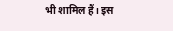भी शामिल हैं। इस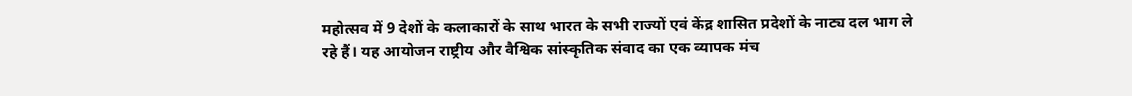महोत्सव में 9 देशों के कलाकारों के साथ भारत के सभी राज्यों एवं केंद्र शासित प्रदेशों के नाट्य दल भाग ले रहे हैं। यह आयोजन राष्ट्रीय और वैश्विक सांस्कृतिक संवाद का एक व्यापक मंच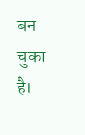बन चुका है।